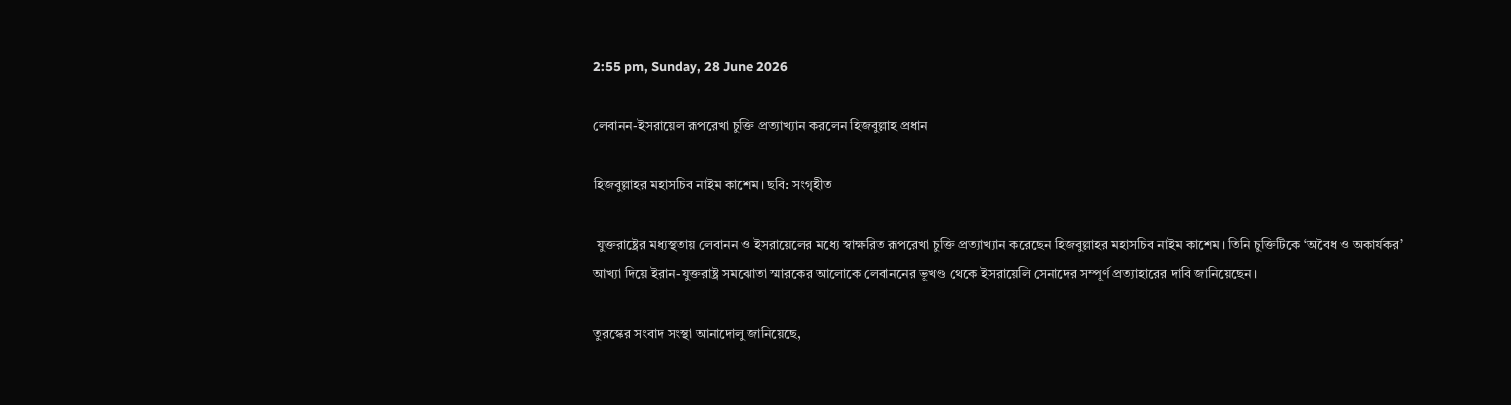2:55 pm, Sunday, 28 June 2026

লেবানন-ইসরায়েল রূপরেখা চুক্তি প্রত্যাখ্যান করলেন হিজবুল্লাহ প্রধান

হিজবুল্লাহর মহাসচিব নাইম কাশেম। ছবি: সংগৃহীত

 যুক্তরাষ্ট্রের মধ্যস্থতায় লেবানন ও ইসরায়েলের মধ্যে স্বাক্ষরিত রূপরেখা চুক্তি প্রত্যাখ্যান করেছেন হিজবুল্লাহর মহাসচিব নাইম কাশেম। তিনি চুক্তিটিকে ‘অবৈধ ও অকার্যকর’ আখ্যা দিয়ে ইরান-যুক্তরাষ্ট্র সমঝোতা স্মারকের আলোকে লেবাননের ভূখণ্ড থেকে ইসরায়েলি সেনাদের সম্পূর্ণ প্রত্যাহারের দাবি জানিয়েছেন।

তুরস্কের সংবাদ সংস্থা আনাদোলু জানিয়েছে,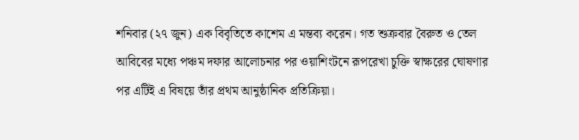শনিবার (২৭ জুন) এক বিবৃতিতে কাশেম এ মন্তব্য করেন। গত শুক্রবার বৈরুত ও তেল আবিবের মধ্যে পঞ্চম দফার আলোচনার পর ওয়াশিংটনে রূপরেখা চুক্তি স্বাক্ষরের ঘোষণার পর এটিই এ বিষয়ে তাঁর প্রথম আনুষ্ঠানিক প্রতিক্রিয়া।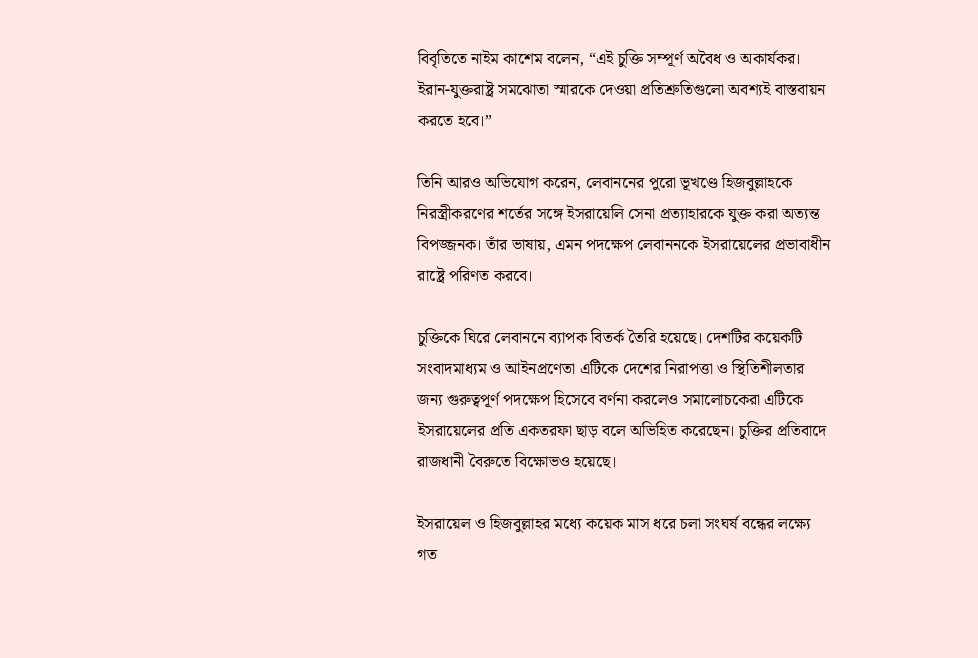বিবৃতিতে নাইম কাশেম বলেন, “এই চুক্তি সম্পূর্ণ অবৈধ ও অকার্যকর। ইরান-যুক্তরাষ্ট্র সমঝোতা স্মারকে দেওয়া প্রতিশ্রুতিগুলো অবশ্যই বাস্তবায়ন করতে হবে।”

তিনি আরও অভিযোগ করেন, লেবাননের পুরো ভূখণ্ডে হিজবুল্লাহকে নিরস্ত্রীকরণের শর্তের সঙ্গে ইসরায়েলি সেনা প্রত্যাহারকে যুক্ত করা অত্যন্ত বিপজ্জনক। তাঁর ভাষায়, এমন পদক্ষেপ লেবাননকে ইসরায়েলের প্রভাবাধীন রাষ্ট্রে পরিণত করবে।

চুক্তিকে ঘিরে লেবাননে ব্যাপক বিতর্ক তৈরি হয়েছে। দেশটির কয়েকটি সংবাদমাধ্যম ও আইনপ্রণেতা এটিকে দেশের নিরাপত্তা ও স্থিতিশীলতার জন্য গুরুত্বপূর্ণ পদক্ষেপ হিসেবে বর্ণনা করলেও সমালোচকেরা এটিকে ইসরায়েলের প্রতি একতরফা ছাড় বলে অভিহিত করেছেন। চুক্তির প্রতিবাদে রাজধানী বৈরুতে বিক্ষোভও হয়েছে।

ইসরায়েল ও হিজবুল্লাহর মধ্যে কয়েক মাস ধরে চলা সংঘর্ষ বন্ধের লক্ষ্যে গত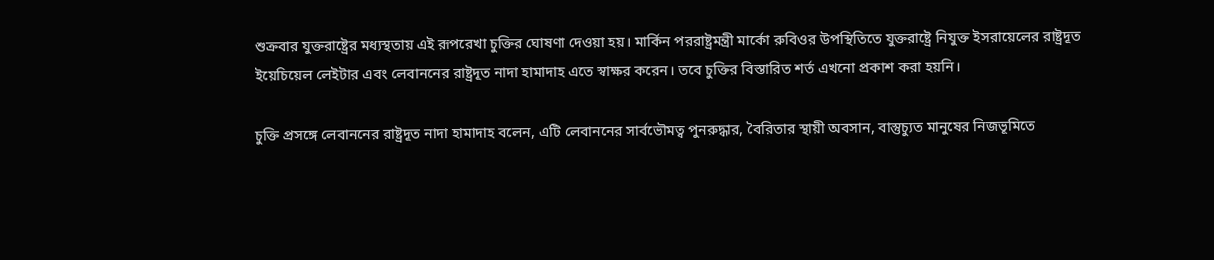শুক্রবার যুক্তরাষ্ট্রের মধ্যস্থতায় এই রূপরেখা চুক্তির ঘোষণা দেওয়া হয়। মার্কিন পররাষ্ট্রমন্ত্রী মার্কো রুবিওর উপস্থিতিতে যুক্তরাষ্ট্রে নিযুক্ত ইসরায়েলের রাষ্ট্রদূত ইয়েচিয়েল লেইটার এবং লেবাননের রাষ্ট্রদূত নাদা হামাদাহ এতে স্বাক্ষর করেন। তবে চুক্তির বিস্তারিত শর্ত এখনো প্রকাশ করা হয়নি।

চুক্তি প্রসঙ্গে লেবাননের রাষ্ট্রদূত নাদা হামাদাহ বলেন, এটি লেবাননের সার্বভৌমত্ব পুনরুদ্ধার, বৈরিতার স্থায়ী অবসান, বাস্তুচ্যুত মানুষের নিজভূমিতে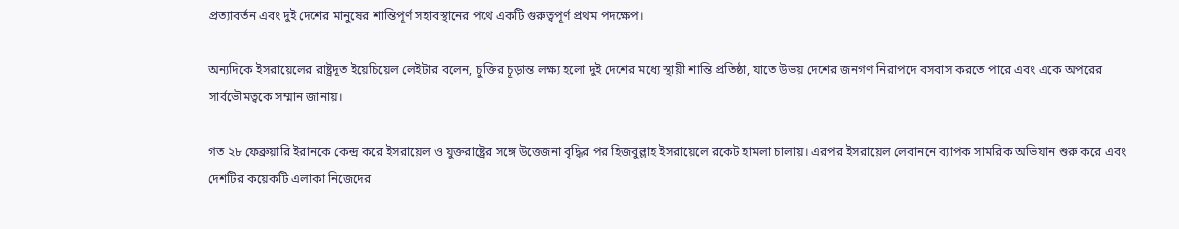প্রত্যাবর্তন এবং দুই দেশের মানুষের শান্তিপূর্ণ সহাবস্থানের পথে একটি গুরুত্বপূর্ণ প্রথম পদক্ষেপ।

অন্যদিকে ইসরায়েলের রাষ্ট্রদূত ইয়েচিয়েল লেইটার বলেন, চুক্তির চূড়ান্ত লক্ষ্য হলো দুই দেশের মধ্যে স্থায়ী শান্তি প্রতিষ্ঠা, যাতে উভয় দেশের জনগণ নিরাপদে বসবাস করতে পারে এবং একে অপরের সার্বভৌমত্বকে সম্মান জানায়।

গত ২৮ ফেব্রুয়ারি ইরানকে কেন্দ্র করে ইসরায়েল ও যুক্তরাষ্ট্রের সঙ্গে উত্তেজনা বৃদ্ধির পর হিজবুল্লাহ ইসরায়েলে রকেট হামলা চালায়। এরপর ইসরায়েল লেবাননে ব্যাপক সামরিক অভিযান শুরু করে এবং দেশটির কয়েকটি এলাকা নিজেদের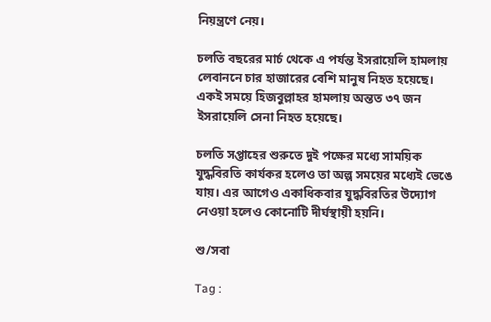নিয়ন্ত্রণে নেয়।

চলতি বছরের মার্চ থেকে এ পর্যন্ত ইসরায়েলি হামলায় লেবাননে চার হাজারের বেশি মানুষ নিহত হয়েছে। একই সময়ে হিজবুল্লাহর হামলায় অন্তত ৩৭ জন ইসরায়েলি সেনা নিহত হয়েছে।

চলতি সপ্তাহের শুরুতে দুই পক্ষের মধ্যে সাময়িক যুদ্ধবিরতি কার্যকর হলেও তা অল্প সময়ের মধ্যেই ভেঙে যায়। এর আগেও একাধিকবার যুদ্ধবিরতির উদ্যোগ নেওয়া হলেও কোনোটি দীর্ঘস্থায়ী হয়নি।

শু/সবা

Tag :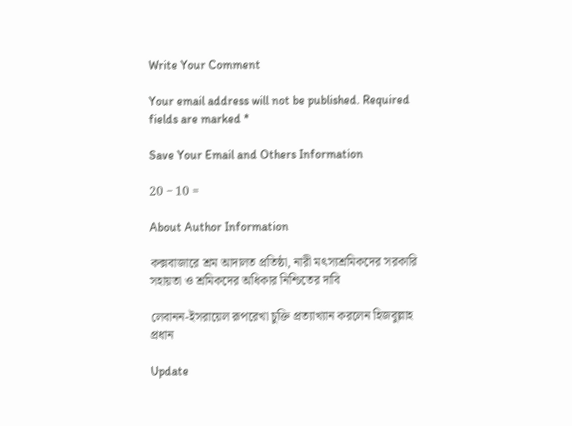Write Your Comment

Your email address will not be published. Required fields are marked *

Save Your Email and Others Information

20 − 10 =

About Author Information

কক্সবাজারে শ্রম আদালত প্রতিষ্ঠা, নারী মৎস্যশ্রমিকদের সরকারি সহায়তা ও শ্রমিকদের অধিকার নিশ্চিতের দাবি

লেবানন-ইসরায়েল রূপরেখা চুক্তি প্রত্যাখ্যান করলেন হিজবুল্লাহ প্রধান

Update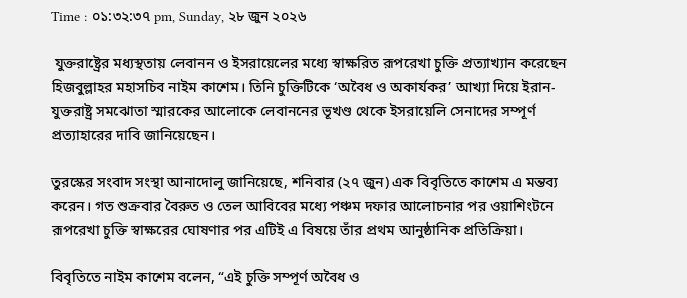Time : ০১:৩২:৩৭ pm, Sunday, ২৮ জুন ২০২৬

 যুক্তরাষ্ট্রের মধ্যস্থতায় লেবানন ও ইসরায়েলের মধ্যে স্বাক্ষরিত রূপরেখা চুক্তি প্রত্যাখ্যান করেছেন হিজবুল্লাহর মহাসচিব নাইম কাশেম। তিনি চুক্তিটিকে ‘অবৈধ ও অকার্যকর’ আখ্যা দিয়ে ইরান-যুক্তরাষ্ট্র সমঝোতা স্মারকের আলোকে লেবাননের ভূখণ্ড থেকে ইসরায়েলি সেনাদের সম্পূর্ণ প্রত্যাহারের দাবি জানিয়েছেন।

তুরস্কের সংবাদ সংস্থা আনাদোলু জানিয়েছে, শনিবার (২৭ জুন) এক বিবৃতিতে কাশেম এ মন্তব্য করেন। গত শুক্রবার বৈরুত ও তেল আবিবের মধ্যে পঞ্চম দফার আলোচনার পর ওয়াশিংটনে রূপরেখা চুক্তি স্বাক্ষরের ঘোষণার পর এটিই এ বিষয়ে তাঁর প্রথম আনুষ্ঠানিক প্রতিক্রিয়া।

বিবৃতিতে নাইম কাশেম বলেন, “এই চুক্তি সম্পূর্ণ অবৈধ ও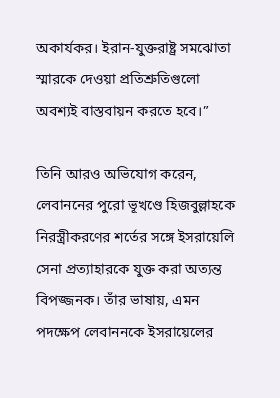অকার্যকর। ইরান-যুক্তরাষ্ট্র সমঝোতা স্মারকে দেওয়া প্রতিশ্রুতিগুলো অবশ্যই বাস্তবায়ন করতে হবে।”

তিনি আরও অভিযোগ করেন, লেবাননের পুরো ভূখণ্ডে হিজবুল্লাহকে নিরস্ত্রীকরণের শর্তের সঙ্গে ইসরায়েলি সেনা প্রত্যাহারকে যুক্ত করা অত্যন্ত বিপজ্জনক। তাঁর ভাষায়, এমন পদক্ষেপ লেবাননকে ইসরায়েলের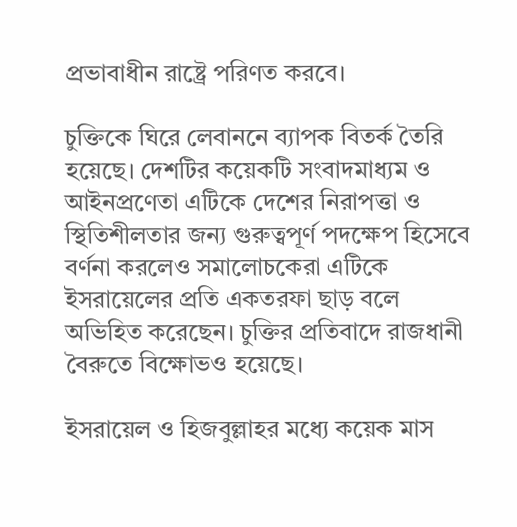প্রভাবাধীন রাষ্ট্রে পরিণত করবে।

চুক্তিকে ঘিরে লেবাননে ব্যাপক বিতর্ক তৈরি হয়েছে। দেশটির কয়েকটি সংবাদমাধ্যম ও আইনপ্রণেতা এটিকে দেশের নিরাপত্তা ও স্থিতিশীলতার জন্য গুরুত্বপূর্ণ পদক্ষেপ হিসেবে বর্ণনা করলেও সমালোচকেরা এটিকে ইসরায়েলের প্রতি একতরফা ছাড় বলে অভিহিত করেছেন। চুক্তির প্রতিবাদে রাজধানী বৈরুতে বিক্ষোভও হয়েছে।

ইসরায়েল ও হিজবুল্লাহর মধ্যে কয়েক মাস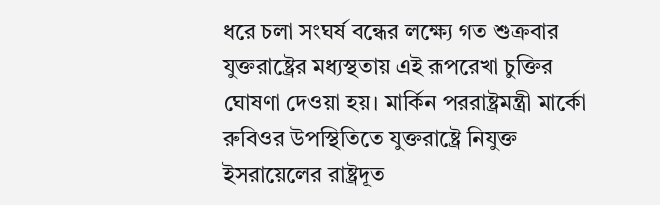ধরে চলা সংঘর্ষ বন্ধের লক্ষ্যে গত শুক্রবার যুক্তরাষ্ট্রের মধ্যস্থতায় এই রূপরেখা চুক্তির ঘোষণা দেওয়া হয়। মার্কিন পররাষ্ট্রমন্ত্রী মার্কো রুবিওর উপস্থিতিতে যুক্তরাষ্ট্রে নিযুক্ত ইসরায়েলের রাষ্ট্রদূত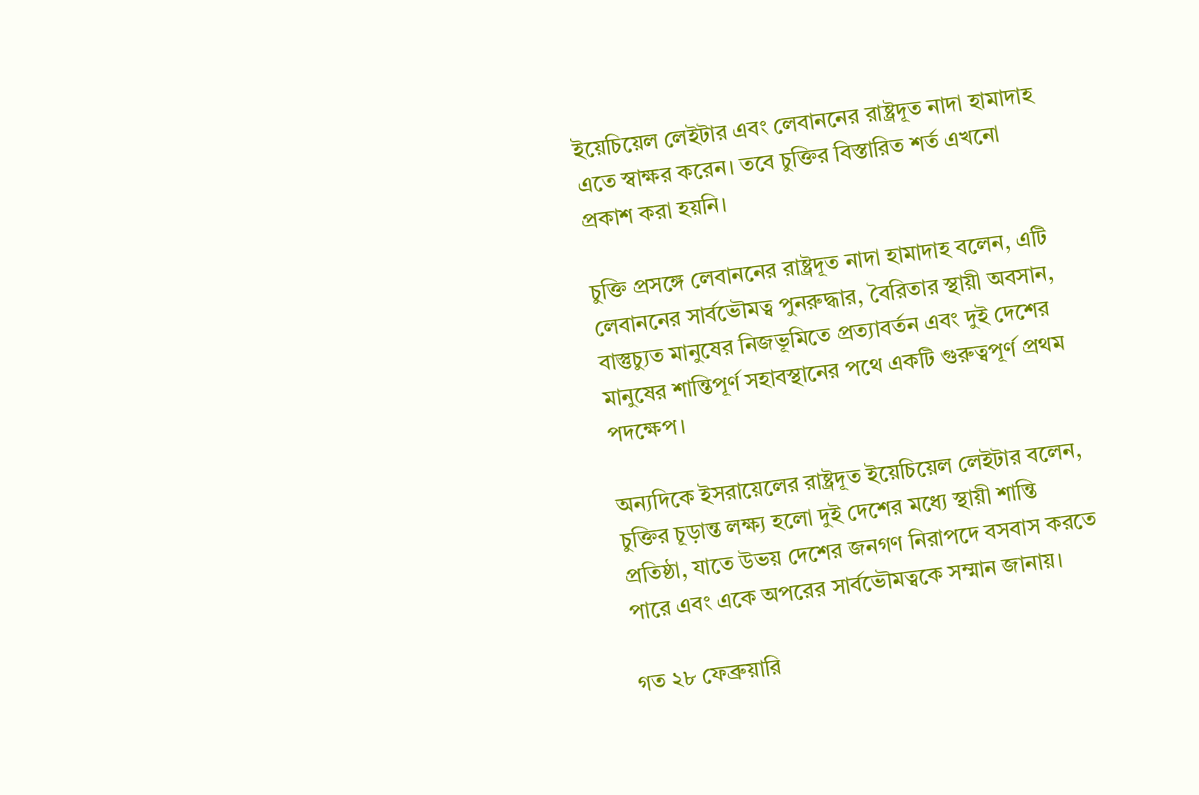ইয়েচিয়েল লেইটার এবং লেবাননের রাষ্ট্রদূত নাদা হামাদাহ এতে স্বাক্ষর করেন। তবে চুক্তির বিস্তারিত শর্ত এখনো প্রকাশ করা হয়নি।

চুক্তি প্রসঙ্গে লেবাননের রাষ্ট্রদূত নাদা হামাদাহ বলেন, এটি লেবাননের সার্বভৌমত্ব পুনরুদ্ধার, বৈরিতার স্থায়ী অবসান, বাস্তুচ্যুত মানুষের নিজভূমিতে প্রত্যাবর্তন এবং দুই দেশের মানুষের শান্তিপূর্ণ সহাবস্থানের পথে একটি গুরুত্বপূর্ণ প্রথম পদক্ষেপ।

অন্যদিকে ইসরায়েলের রাষ্ট্রদূত ইয়েচিয়েল লেইটার বলেন, চুক্তির চূড়ান্ত লক্ষ্য হলো দুই দেশের মধ্যে স্থায়ী শান্তি প্রতিষ্ঠা, যাতে উভয় দেশের জনগণ নিরাপদে বসবাস করতে পারে এবং একে অপরের সার্বভৌমত্বকে সম্মান জানায়।

গত ২৮ ফেব্রুয়ারি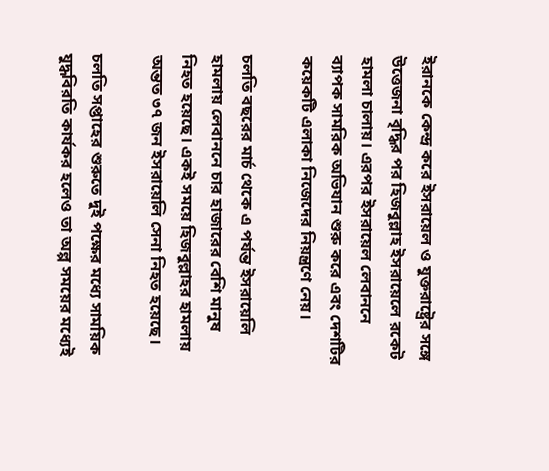ইরানকে কেন্দ্র করে ইসরায়েল ও যুক্তরাষ্ট্রের সঙ্গে উত্তেজনা বৃদ্ধির পর হিজবুল্লাহ ইসরায়েলে রকেট হামলা চালায়। এরপর ইসরায়েল লেবাননে ব্যাপক সামরিক অভিযান শুরু করে এবং দেশটির কয়েকটি এলাকা নিজেদের নিয়ন্ত্রণে নেয়।

চলতি বছরের মার্চ থেকে এ পর্যন্ত ইসরায়েলি হামলায় লেবাননে চার হাজারের বেশি মানুষ নিহত হয়েছে। একই সময়ে হিজবুল্লাহর হামলায় অন্তত ৩৭ জন ইসরায়েলি সেনা নিহত হয়েছে।

চলতি সপ্তাহের শুরুতে দুই পক্ষের মধ্যে সাময়িক যুদ্ধবিরতি কার্যকর হলেও তা অল্প সময়ের মধ্যেই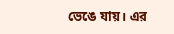ভেঙে যায়। এর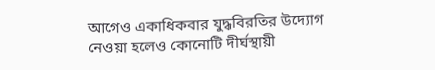আগেও একাধিকবার যুদ্ধবিরতির উদ্যোগ নেওয়া হলেও কোনোটি দীর্ঘস্থায়ী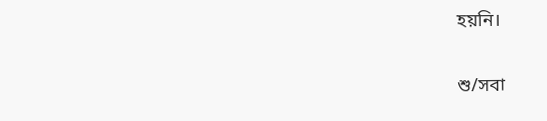হয়নি।

শু/সবা